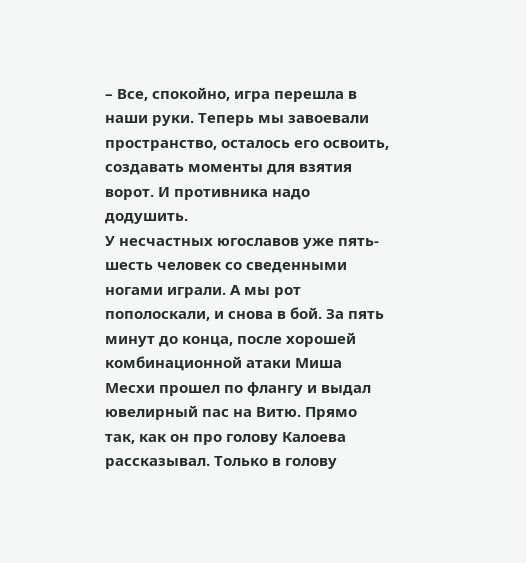– Все, спокойно, игра перешла в наши руки. Теперь мы завоевали пространство, осталось его освоить, создавать моменты для взятия ворот. И противника надо додушить.
У несчастных югославов уже пять-шесть человек со сведенными ногами играли. А мы рот пополоскали, и снова в бой. За пять минут до конца, после хорошей комбинационной атаки Миша Месхи прошел по флангу и выдал ювелирный пас на Витю. Прямо так, как он про голову Калоева рассказывал. Только в голову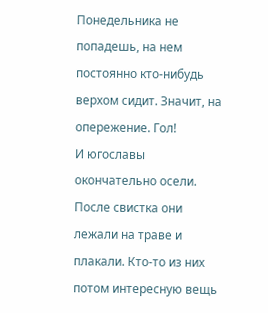Понедельника не попадешь, на нем постоянно кто-нибудь верхом сидит. Значит, на опережение. Гол!
И югославы окончательно осели. После свистка они лежали на траве и плакали. Кто-то из них потом интересную вещь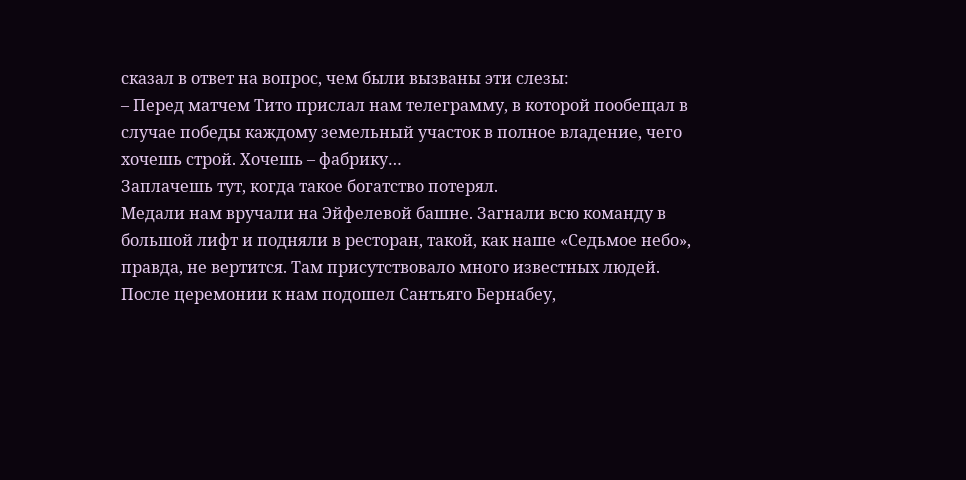сказал в ответ на вопрос, чем были вызваны эти слезы:
– Перед матчем Тито прислал нам телеграмму, в которой пообещал в случае победы каждому земельный участок в полное владение, чего хочешь строй. Хочешь – фабрику…
Заплачешь тут, когда такое богатство потерял.
Медали нам вручали на Эйфелевой башне. Загнали всю команду в большой лифт и подняли в ресторан, такой, как наше «Седьмое небо», правда, не вертится. Там присутствовало много известных людей. После церемонии к нам подошел Сантьяго Бернабеу,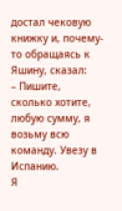достал чековую книжку и, почему-то обращаясь к Яшину, сказал:
– Пишите, сколько хотите, любую сумму, я возьму всю команду. Увезу в Испанию.
Я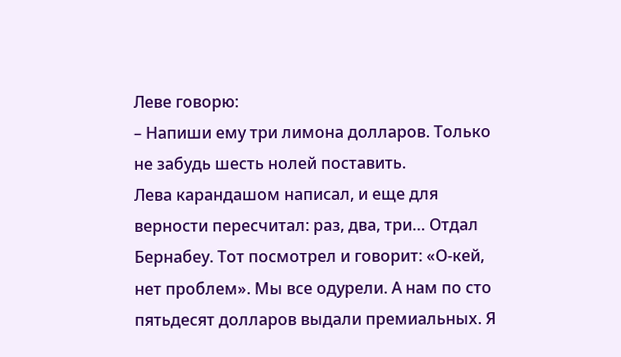Леве говорю:
– Напиши ему три лимона долларов. Только не забудь шесть нолей поставить.
Лева карандашом написал, и еще для верности пересчитал: раз, два, три… Отдал Бернабеу. Тот посмотрел и говорит: «О-кей, нет проблем». Мы все одурели. А нам по сто пятьдесят долларов выдали премиальных. Я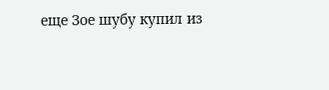еще Зое шубу купил из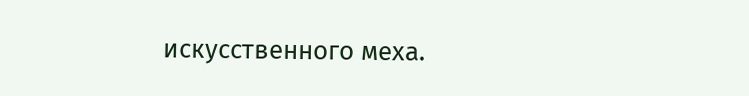искусственного меха.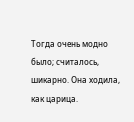Тогда очень модно было; считалось, шикарно. Она ходила, как царица.